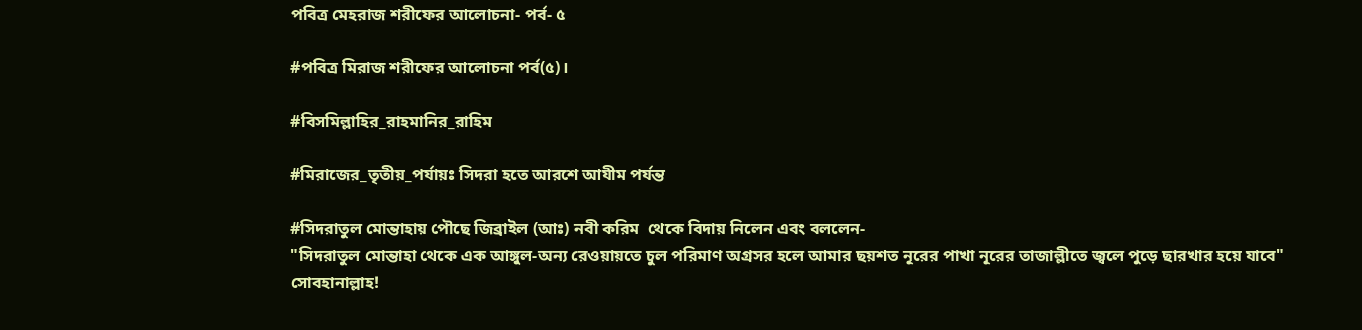পবিত্র মেহরাজ শরীফের আলোচনা- পর্ব- ৫

#পবিত্র মিরাজ শরীফের আলোচনা পর্ব(৫)।

#বিসমিল্লাহির_রাহমানির_রাহিম

#মিরাজের_তৃতীয়_পর্যায়ঃ সিদরা হতে আরশে আযীম পর্যন্ত

#সিদরাতুল মোন্তাহায় পৌছে জিব্রাইল (আঃ) নবী করিম  থেকে বিদায় নিলেন এবং বললেন-
"সিদরাতুল মোন্তাহা থেকে এক আঙ্গুল-অন্য রেওয়ায়তে চুল পরিমাণ অগ্রসর হলে আমার ছয়শত নূরের পাখা নূরের তাজাল্লীতে জ্বলে পুড়ে ছারখার হয়ে যাবে" সোবহানাল্লাহ!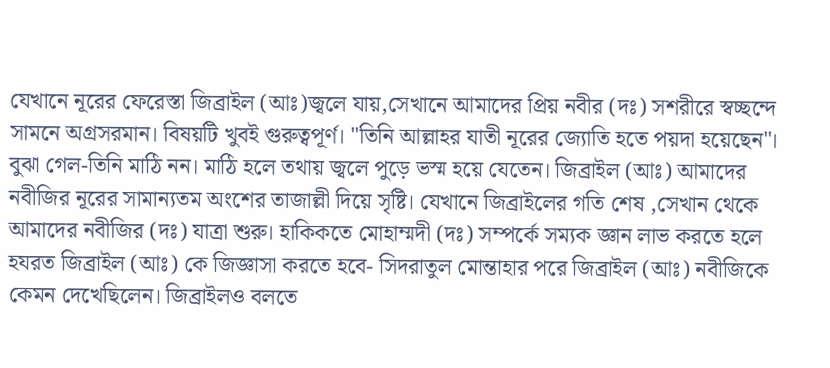যেখানে নূরের ফেরেস্তা জিব্রাইল (আঃ)জ্বলে যায়,সেখানে আমাদের প্রিয় নবীর (দঃ) সশরীরে স্বচ্ছন্দে সামনে অগ্রসরমান। বিষয়টি খুবই গুরুত্বপূর্ণ। "তিনি আল্লাহর যাতী নূরের জ্যোতি হতে পয়দা হয়েছেন"। বুঝা গেল-তিনি মাঠি নন। মাঠি হলে তথায় জ্বলে পুড়ে ভস্ম হয়ে যেতেন। জিব্রাইল (আঃ) আমাদের নবীজির নূরের সামান্যতম অংশের তাজাল্লী দিয়ে সৃষ্টি। যেখানে জিব্রাইলের গতি শেষ ,সেখান থেকে আমাদের নবীজির (দঃ) যাত্রা শুরু। হাকিকতে মোহাম্মদী (দঃ) সম্পর্কে সম্যক জ্ঞান লাভ করতে হলে হযরত জিব্রাইল (আঃ) কে জিজ্ঞাসা করতে হবে- সিদরাতুল মোন্তাহার পরে জিব্রাইল (আঃ) নবীজিকে কেমন দেখেছিলেন। জিব্রাইলও বলতে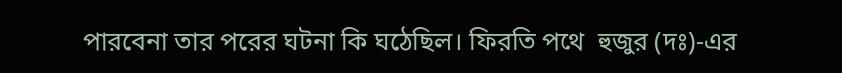পারবেনা তার পরের ঘটনা কি ঘঠেছিল। ফিরতি পথে  হুজুর (দঃ)-এর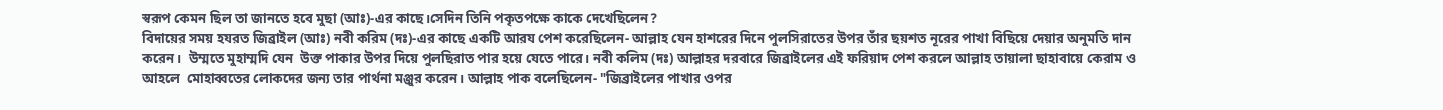স্বরূপ কেমন ছিল তা জানতে হবে মুছা (আঃ)-এর কাছে।সেদিন তিনি পকৃতপক্ষে কাকে দেখেছিলেন?
বিদায়ের সময় হযরত জিব্রাইল (আঃ) নবী করিম (দঃ)-এর কাছে একটি আরয পেশ করেছিলেন- আল্লাহ যেন হাশরের দিনে পুলসিরাতের উপর তাঁর ছয়শত নূরের পাখা বিছিয়ে দেয়ার অনুমতি দান করেন।  উম্মতে মুহাম্মদি যেন  উক্ত পাকার উপর দিয়ে পুলছিরাত পার হয়ে যেতে পারে। নবী কলিম (দঃ) আল্লাহর দরবারে জিব্রাইলের এই ফরিয়াদ পেশ করলে আল্লাহ তায়ালা ছাহাবায়ে কেরাম ও আহলে  মোহাব্বতের লোকদের জন্য তার পার্থনা মঞ্জুর করেন। আল্লাহ পাক বলেছিলেন- "জিব্রাইলের পাখার ওপর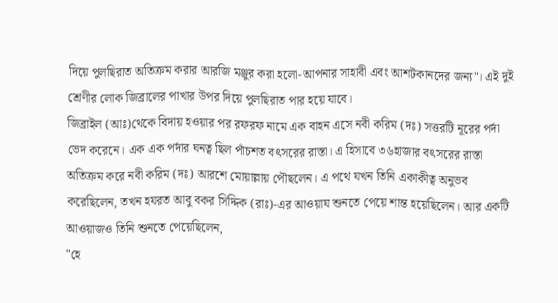দিয়ে পুলছিরাত অতিক্রম করার আরজি মঞ্জুর করা হলো-আপনার সাহাবী এবং আশটকানদের জন্য"। এই দুই শ্রেণীর লোক জিব্রালের পাখার উপর দিয়ে পুলছিরাত পার হয়ে যাবে।
জিব্রাইল (আঃ)থেকে বিদায় হওয়ার পর রফরফ নামে এক বাহন এসে নবী করিম (দঃ) সত্তরটি নূরের পর্দা ভেদ করেনে। এক এক পর্দার ঘনত্ব ছিল পাঁচশত বত্‍সরের রাস্তা। এ হিসাবে ৩৬হাজার বত্‍সরের রাস্তা অতিক্রম করে নবী করিম (দঃ) আরশে মোয়াল্লায় পৌছলেন। এ পথে যখন তিনি একাকীত্ব অনুভব করেছিলেন, তখন হযরত আবু বকর সিদ্দিক (রাঃ)-এর আওয়ায শুনতে পেয়ে শান্ত হয়েছিলেন। আর একটি আওয়াজও তিনি শুনতে পেয়েছিলেন,
"হে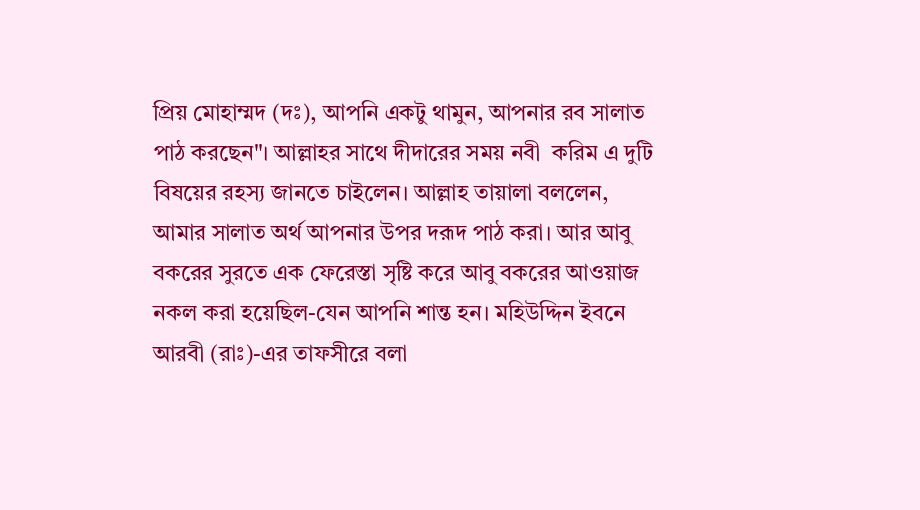প্রিয় মোহাম্মদ (দঃ), আপনি একটু থামুন, আপনার রব সালাত পাঠ করছেন"। আল্লাহর সাথে দীদারের সময় নবী  করিম এ দুটি বিষয়ের রহস্য জানতে চাইলেন। আল্লাহ তায়ালা বললেন, আমার সালাত অর্থ আপনার উপর দরূদ পাঠ করা। আর আবু বকরের সুরতে এক ফেরেস্তা সৃষ্টি করে আবু বকরের আওয়াজ নকল করা হয়েছিল-যেন আপনি শান্ত হন। মহিউদ্দিন ইবনে আরবী (রাঃ)-এর তাফসীরে বলা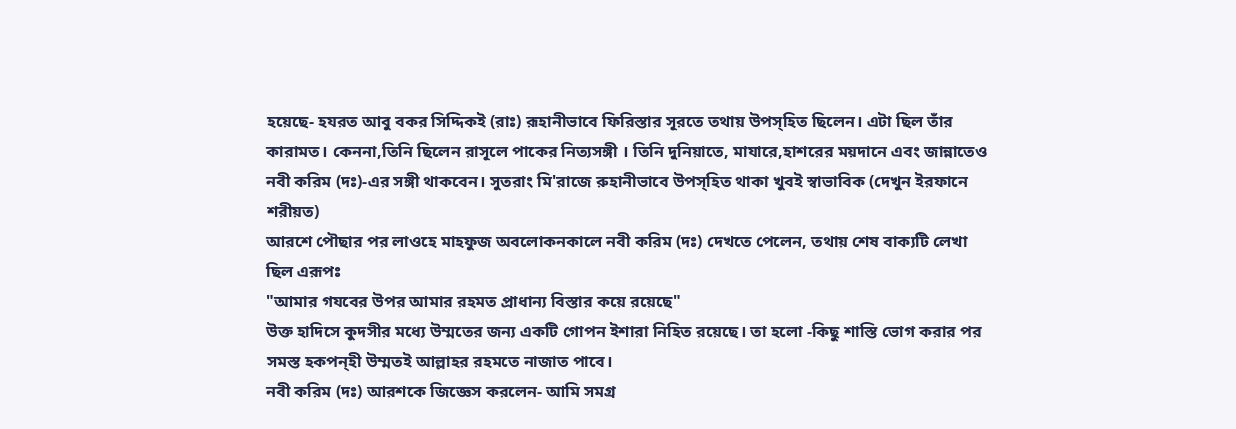হয়েছে- হযরত আবু বকর সিদ্দিকই (রাঃ) রূহানীভাবে ফিরিস্তার সূরতে তথায় উপস্হিত ছিলেন। এটা ছিল তাঁর কারামত। কেননা,তিনি ছিলেন রাসূলে পাকের নিত্যসঙ্গী । তিনি দুনিয়াতে, মাযারে,হাশরের ময়দানে এবং জান্নাতেও নবী করিম (দঃ)-এর সঙ্গী থাকবেন। সুতরাং মি'রাজে রুহানীভাবে উপস্হিত থাকা খুবই স্বাভাবিক (দেখুন ইরফানে শরীয়ত)
আরশে পৌছার পর লাওহে মাহফুজ অবলোকনকালে নবী করিম (দঃ) দেখতে পেলেন, তথায় শেষ বাক্যটি লেখা ছিল এরূপঃ
"আমার গযবের উপর আমার রহমত প্রাধান্য বিস্তার কয়ে রয়েছে"
উক্ত হাদিসে কুদসীর মধ্যে উম্মতের জন্য একটি গোপন ইশারা নিহিত রয়েছে। তা হলো -কিছু শাস্তি ভোগ করার পর সমস্ত হকপন্হী উম্মতই আল্লাহর রহমতে নাজাত পাবে।
নবী করিম (দঃ) আরশকে জিজ্ঞেস করলেন- আমি সমগ্র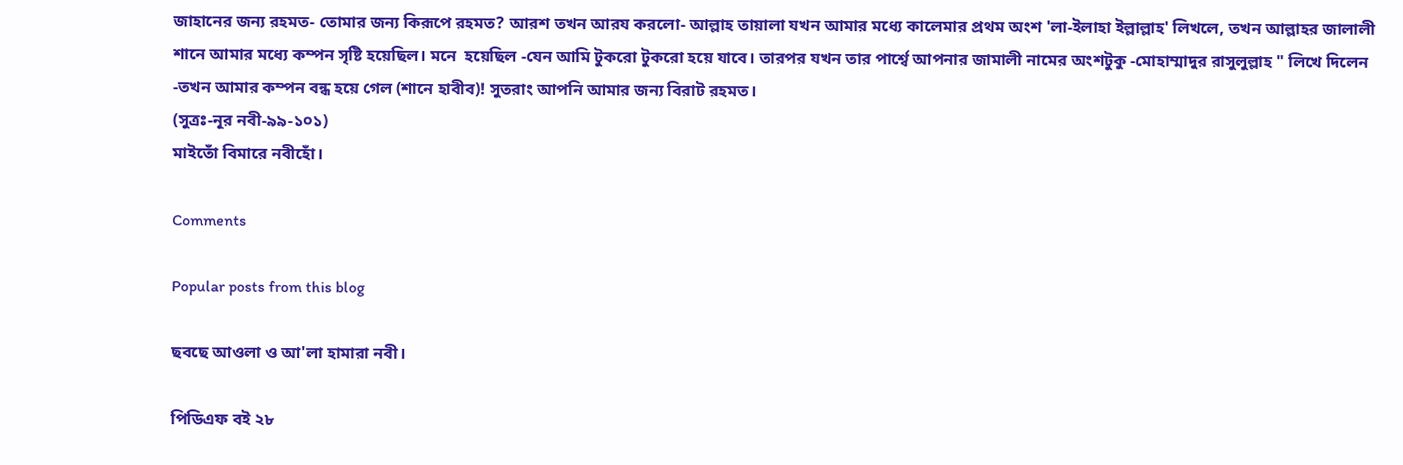জাহানের জন্য রহমত- তোমার জন্য কিরূপে রহমত? আরশ তখন আরয করলো- আল্লাহ তায়ালা যখন আমার মধ্যে কালেমার প্রথম অংশ 'লা-ইলাহা ইল্লাল্লাহ' লিখলে, তখন আল্লাহর জালালী শানে আমার মধ্যে কম্পন সৃষ্টি হয়েছিল। মনে  হয়েছিল -যেন আমি টুকরো টুকরো হয়ে যাবে। তারপর যখন তার পার্শ্বে আপনার জামালী নামের অংশটুকু -মোহাম্মাদুর রাসুলুল্লাহ " লিখে দিলেন -তখন আমার কম্পন বন্ধ হয়ে গেল (শানে হাবীব)! সুতরাং আপনি আমার জন্য বিরাট রহমত।
(সুত্রঃ-নূর নবী-৯৯-১০১)
মাইতোঁ বিমারে নবীহোঁ।

Comments

Popular posts from this blog

ছবছে আওলা ও আ'লা হামারা নবী।

পিডিএফ বই ২৮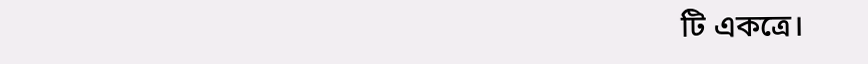টি একত্রে।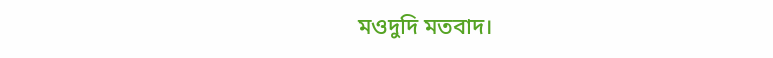মওদুদি মতবাদ।